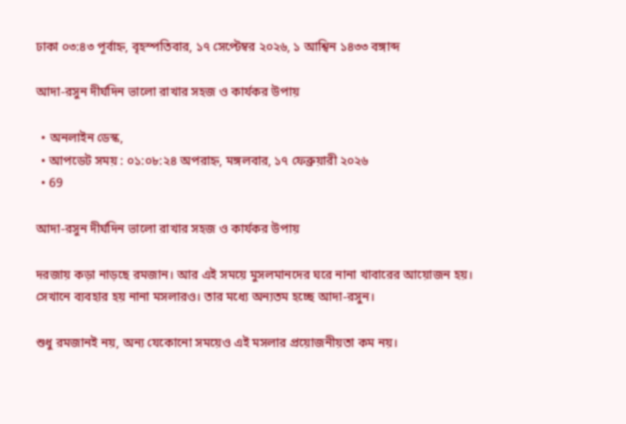ঢাকা ০৩:৪৩ পূর্বাহ্ন, বৃহস্পতিবার, ১৭ সেপ্টেম্বর ২০২৬, ১ আশ্বিন ১৪৩৩ বঙ্গাব্দ

আদা-রসুন দীর্ঘদিন ভালো রাখার সহজ ও কার্যকর উপায়

  • অনলাইন ডেস্ক,
  • আপডেট সময় : ০১:০৮:২৪ অপরাহ্ন, মঙ্গলবার, ১৭ ফেব্রুয়ারী ২০২৬
  • 69

আদা-রসুন দীর্ঘদিন ভালো রাখার সহজ ও কার্যকর উপায়

দরজায় কড়া নাড়ছে রমজান। আর এই সময়ে মুসলমানদের ঘরে নানা খাবারের আয়োজন হয়। সেখানে ব্যবহার হয় নানা মসলারও। তার মধ্যে অন্যতম হচ্ছে আদা-রসুন।

শুধু রমজানই নয়, অন্য যেকোনো সময়েও এই মসলার প্রয়োজনীয়তা কম নয়।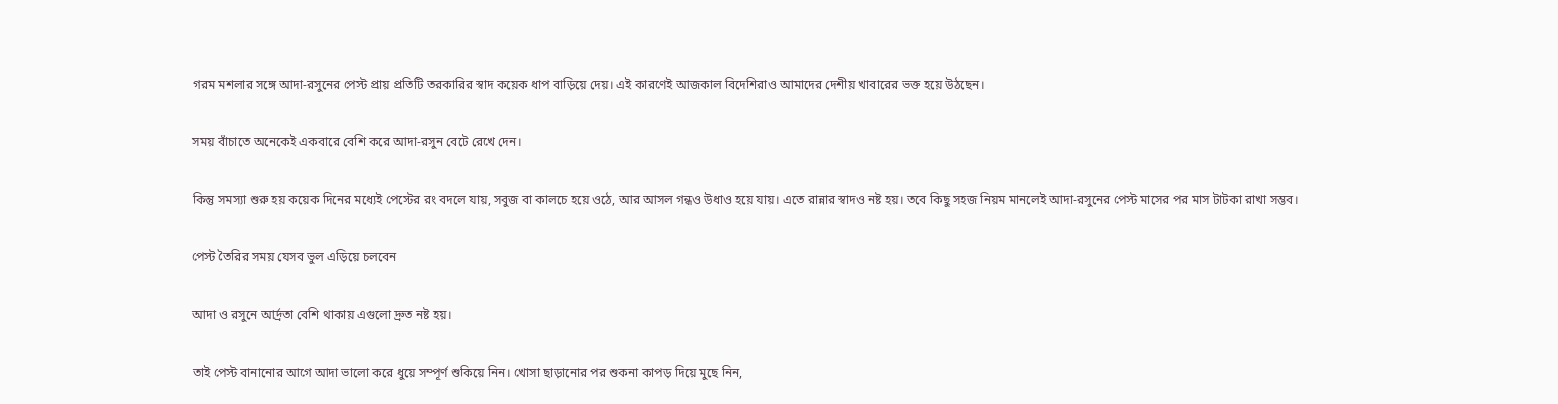গরম মশলার সঙ্গে আদা-রসুনের পেস্ট প্রায় প্রতিটি তরকারির স্বাদ কয়েক ধাপ বাড়িয়ে দেয়। এই কারণেই আজকাল বিদেশিরাও আমাদের দেশীয় খাবারের ভক্ত হয়ে উঠছেন।

সময় বাঁচাতে অনেকেই একবারে বেশি করে আদা-রসুন বেটে রেখে দেন।

কিন্তু সমস্যা শুরু হয় কয়েক দিনের মধ্যেই পেস্টের রং বদলে যায়, সবুজ বা কালচে হয়ে ওঠে, আর আসল গন্ধও উধাও হয়ে যায়। এতে রান্নার স্বাদও নষ্ট হয়। তবে কিছু সহজ নিয়ম মানলেই আদা-রসুনের পেস্ট মাসের পর মাস টাটকা রাখা সম্ভব।

পেস্ট তৈরির সময় যেসব ভুল এড়িয়ে চলবেন

আদা ও রসুনে আর্দ্রতা বেশি থাকায় এগুলো দ্রুত নষ্ট হয়।

তাই পেস্ট বানানোর আগে আদা ভালো করে ধুয়ে সম্পূর্ণ শুকিয়ে নিন। খোসা ছাড়ানোর পর শুকনা কাপড় দিয়ে মুছে নিন,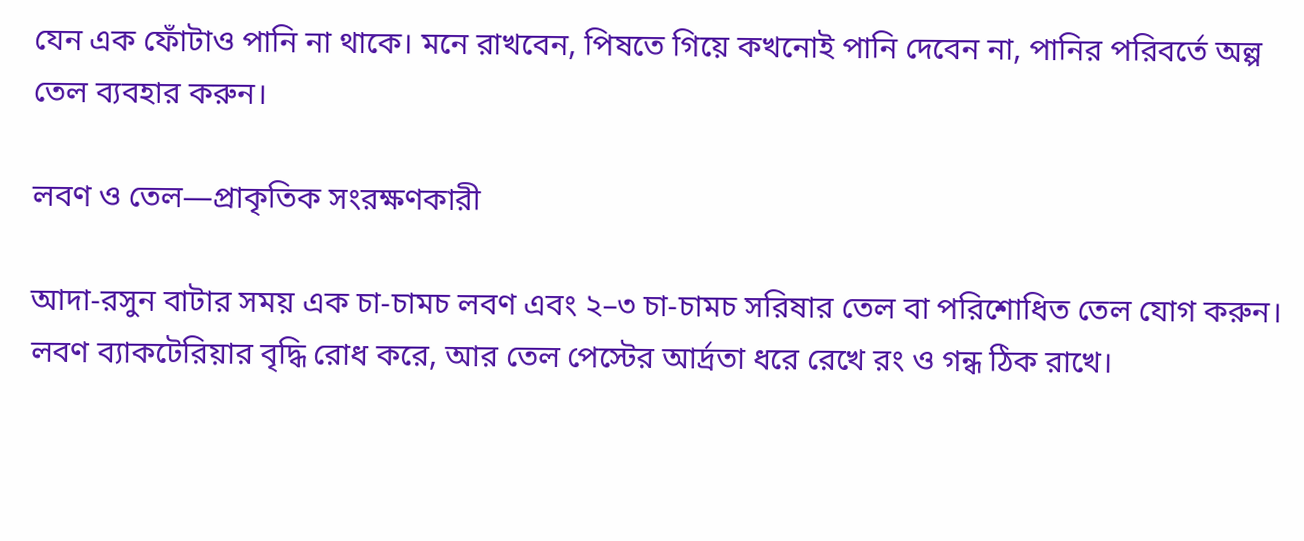যেন এক ফোঁটাও পানি না থাকে। মনে রাখবেন, পিষতে গিয়ে কখনোই পানি দেবেন না, পানির পরিবর্তে অল্প তেল ব্যবহার করুন।

লবণ ও তেল—প্রাকৃতিক সংরক্ষণকারী

আদা-রসুন বাটার সময় এক চা-চামচ লবণ এবং ২–৩ চা-চামচ সরিষার তেল বা পরিশোধিত তেল যোগ করুন। লবণ ব্যাকটেরিয়ার বৃদ্ধি রোধ করে, আর তেল পেস্টের আর্দ্রতা ধরে রেখে রং ও গন্ধ ঠিক রাখে।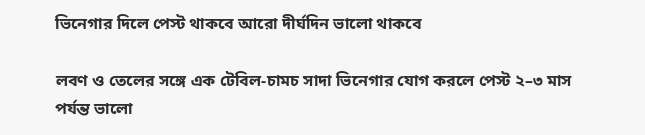ভিনেগার দিলে পেস্ট থাকবে আরো দীর্ঘদিন ভালো থাকবে

লবণ ও তেলের সঙ্গে এক টেবিল-চামচ সাদা ভিনেগার যোগ করলে পেস্ট ২–৩ মাস পর্যন্ত ভালো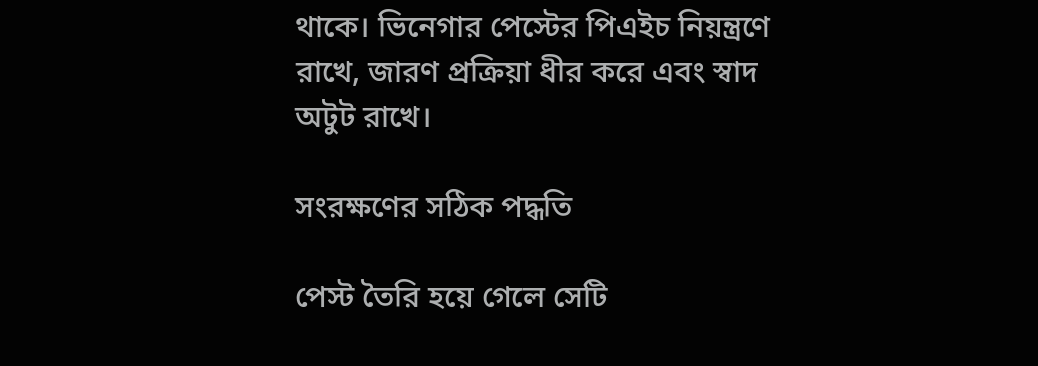থাকে। ভিনেগার পেস্টের পিএইচ নিয়ন্ত্রণে রাখে, জারণ প্রক্রিয়া ধীর করে এবং স্বাদ অটুট রাখে।

সংরক্ষণের সঠিক পদ্ধতি

পেস্ট তৈরি হয়ে গেলে সেটি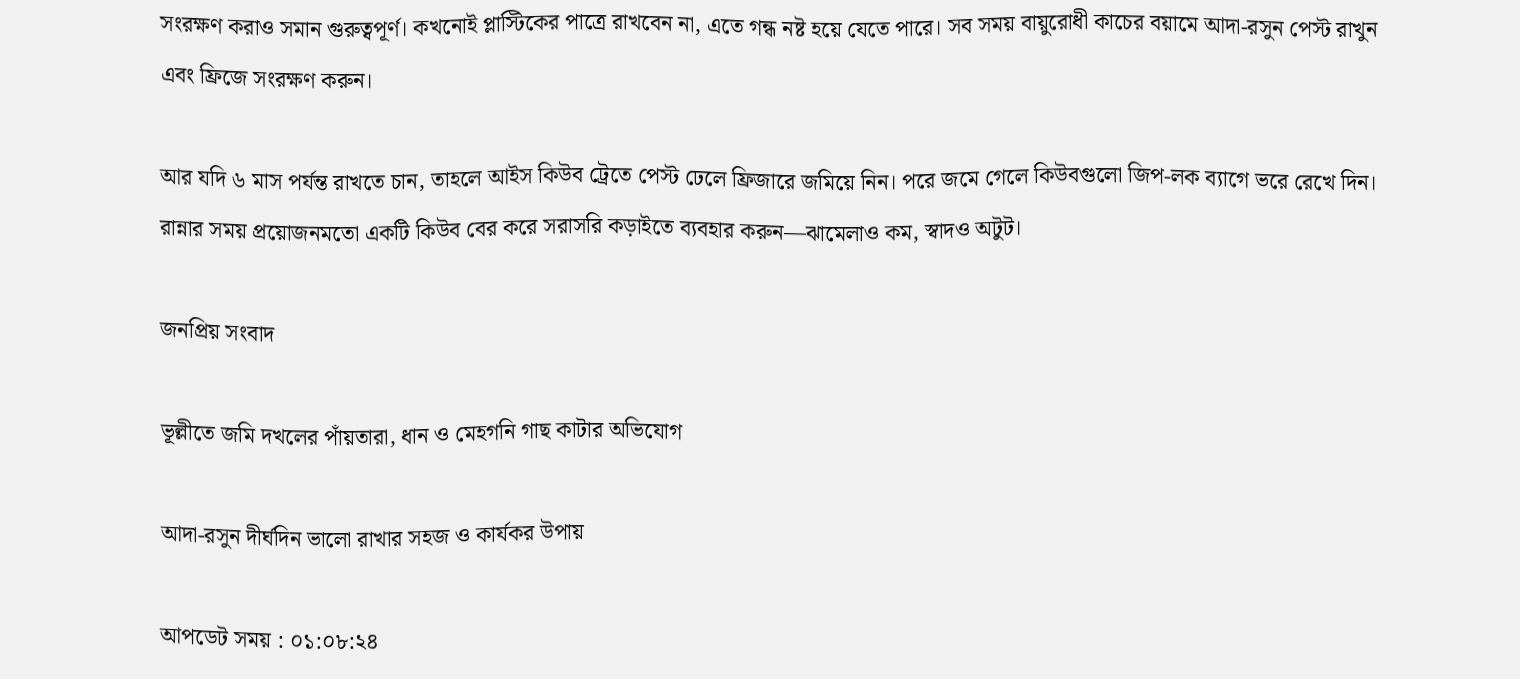সংরক্ষণ করাও সমান গুরুত্বপূর্ণ। কখনোই প্লাস্টিকের পাত্রে রাখবেন না, এতে গন্ধ নষ্ট হয়ে যেতে পারে। সব সময় বায়ুরোধী কাচের বয়ামে আদা-রসুন পেস্ট রাখুন এবং ফ্রিজে সংরক্ষণ করুন।

আর যদি ৬ মাস পর্যন্ত রাখতে চান, তাহলে আইস কিউব ট্রেতে পেস্ট ঢেলে ফ্রিজারে জমিয়ে নিন। পরে জমে গেলে কিউবগুলো জিপ-লক ব্যাগে ভরে রেখে দিন। রান্নার সময় প্রয়োজনমতো একটি কিউব বের করে সরাসরি কড়াইতে ব্যবহার করুন—ঝামেলাও কম, স্বাদও অটুট।

জনপ্রিয় সংবাদ

ভূল্লীতে জমি দখলের পাঁয়তারা, ধান ও মেহগনি গাছ কাটার অভিযোগ

আদা-রসুন দীর্ঘদিন ভালো রাখার সহজ ও কার্যকর উপায়

আপডেট সময় : ০১:০৮:২৪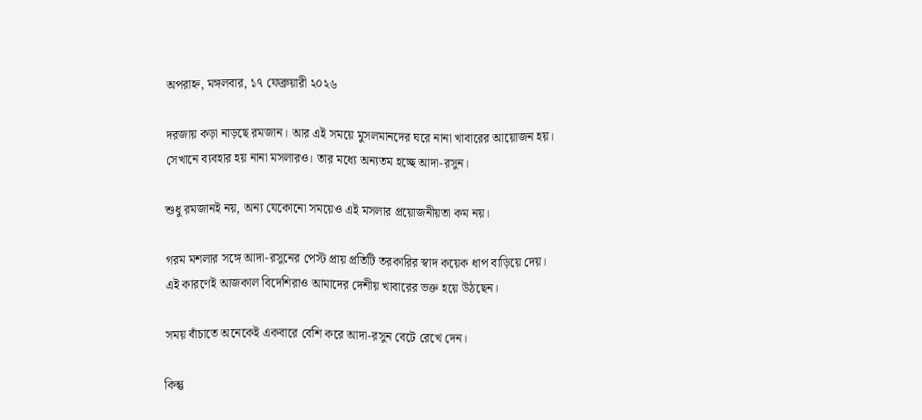অপরাহ্ন, মঙ্গলবার, ১৭ ফেব্রুয়ারী ২০২৬

দরজায় কড়া নাড়ছে রমজান। আর এই সময়ে মুসলমানদের ঘরে নানা খাবারের আয়োজন হয়। সেখানে ব্যবহার হয় নানা মসলারও। তার মধ্যে অন্যতম হচ্ছে আদা-রসুন।

শুধু রমজানই নয়, অন্য যেকোনো সময়েও এই মসলার প্রয়োজনীয়তা কম নয়।

গরম মশলার সঙ্গে আদা-রসুনের পেস্ট প্রায় প্রতিটি তরকারির স্বাদ কয়েক ধাপ বাড়িয়ে দেয়। এই কারণেই আজকাল বিদেশিরাও আমাদের দেশীয় খাবারের ভক্ত হয়ে উঠছেন।

সময় বাঁচাতে অনেকেই একবারে বেশি করে আদা-রসুন বেটে রেখে দেন।

কিন্তু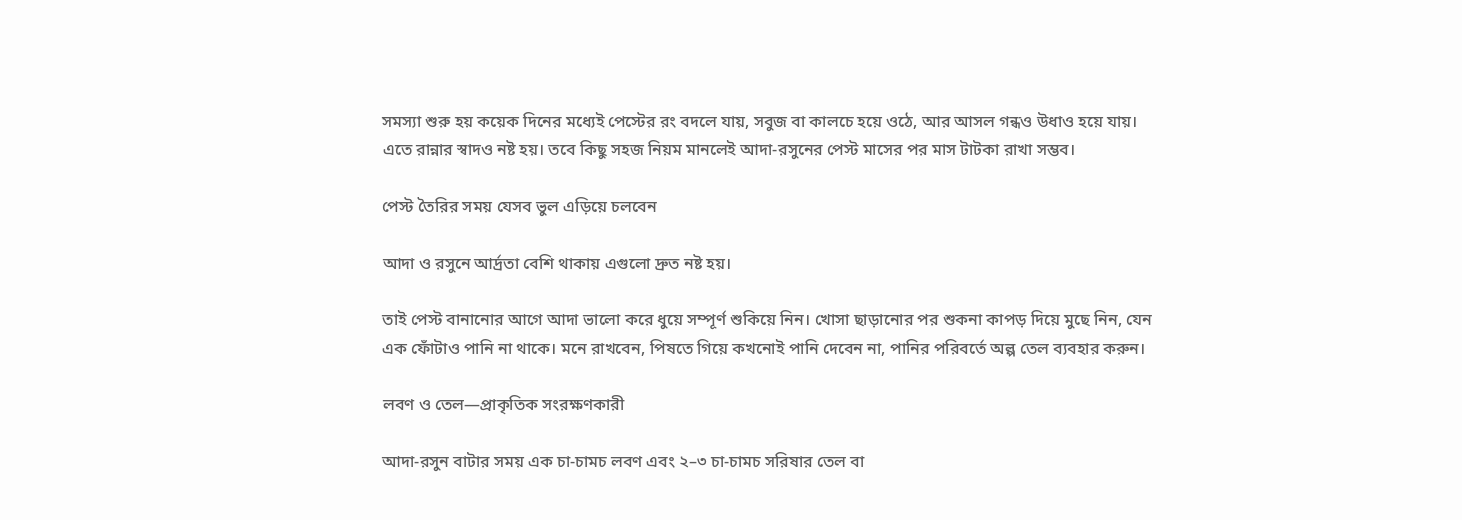সমস্যা শুরু হয় কয়েক দিনের মধ্যেই পেস্টের রং বদলে যায়, সবুজ বা কালচে হয়ে ওঠে, আর আসল গন্ধও উধাও হয়ে যায়। এতে রান্নার স্বাদও নষ্ট হয়। তবে কিছু সহজ নিয়ম মানলেই আদা-রসুনের পেস্ট মাসের পর মাস টাটকা রাখা সম্ভব।

পেস্ট তৈরির সময় যেসব ভুল এড়িয়ে চলবেন

আদা ও রসুনে আর্দ্রতা বেশি থাকায় এগুলো দ্রুত নষ্ট হয়।

তাই পেস্ট বানানোর আগে আদা ভালো করে ধুয়ে সম্পূর্ণ শুকিয়ে নিন। খোসা ছাড়ানোর পর শুকনা কাপড় দিয়ে মুছে নিন, যেন এক ফোঁটাও পানি না থাকে। মনে রাখবেন, পিষতে গিয়ে কখনোই পানি দেবেন না, পানির পরিবর্তে অল্প তেল ব্যবহার করুন।

লবণ ও তেল—প্রাকৃতিক সংরক্ষণকারী

আদা-রসুন বাটার সময় এক চা-চামচ লবণ এবং ২–৩ চা-চামচ সরিষার তেল বা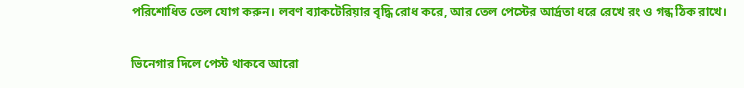পরিশোধিত তেল যোগ করুন। লবণ ব্যাকটেরিয়ার বৃদ্ধি রোধ করে, আর তেল পেস্টের আর্দ্রতা ধরে রেখে রং ও গন্ধ ঠিক রাখে।

ভিনেগার দিলে পেস্ট থাকবে আরো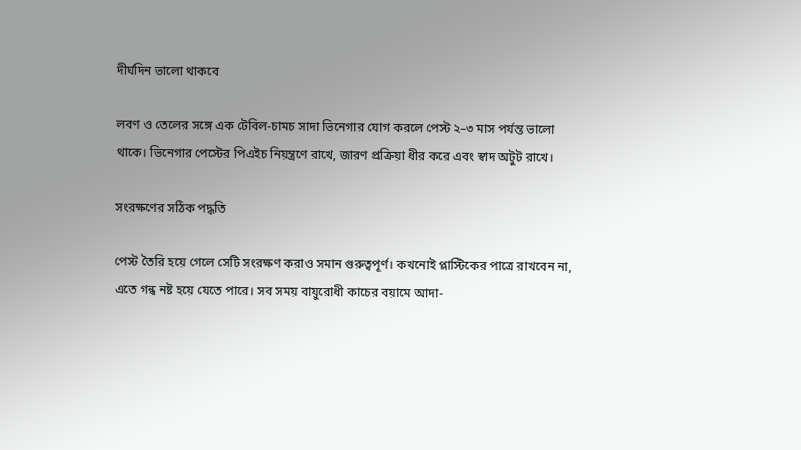দীর্ঘদিন ভালো থাকবে

লবণ ও তেলের সঙ্গে এক টেবিল-চামচ সাদা ভিনেগার যোগ করলে পেস্ট ২–৩ মাস পর্যন্ত ভালো থাকে। ভিনেগার পেস্টের পিএইচ নিয়ন্ত্রণে রাখে, জারণ প্রক্রিয়া ধীর করে এবং স্বাদ অটুট রাখে।

সংরক্ষণের সঠিক পদ্ধতি

পেস্ট তৈরি হয়ে গেলে সেটি সংরক্ষণ করাও সমান গুরুত্বপূর্ণ। কখনোই প্লাস্টিকের পাত্রে রাখবেন না, এতে গন্ধ নষ্ট হয়ে যেতে পারে। সব সময় বায়ুরোধী কাচের বয়ামে আদা-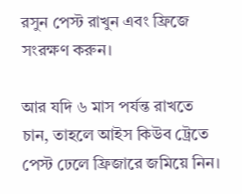রসুন পেস্ট রাখুন এবং ফ্রিজে সংরক্ষণ করুন।

আর যদি ৬ মাস পর্যন্ত রাখতে চান, তাহলে আইস কিউব ট্রেতে পেস্ট ঢেলে ফ্রিজারে জমিয়ে নিন।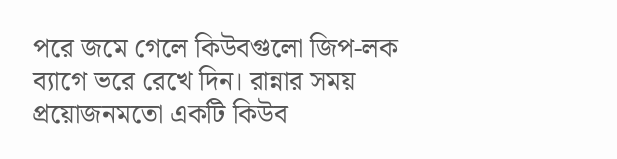পরে জমে গেলে কিউবগুলো জিপ-লক ব্যাগে ভরে রেখে দিন। রান্নার সময় প্রয়োজনমতো একটি কিউব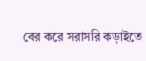বের করে সরাসরি কড়াইতে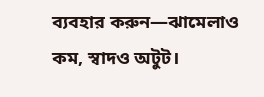ব্যবহার করুন—ঝামেলাও কম, স্বাদও অটুট।